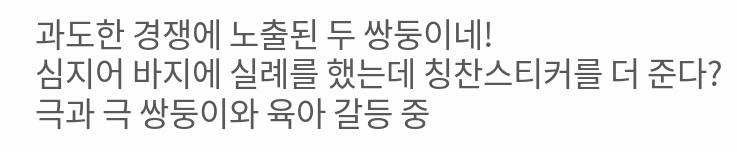과도한 경쟁에 노출된 두 쌍둥이네!
심지어 바지에 실례를 했는데 칭찬스티커를 더 준다?
극과 극 쌍둥이와 육아 갈등 중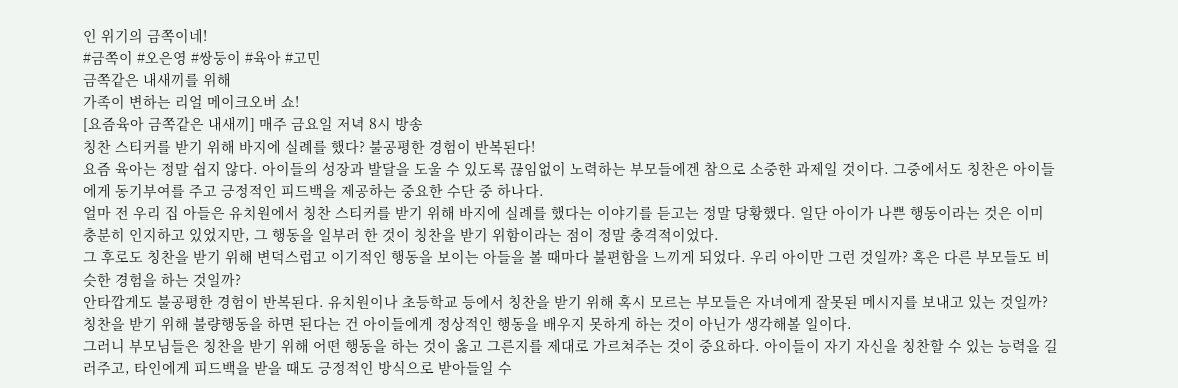인 위기의 금쪽이네!
#금쪽이 #오은영 #쌍둥이 #육아 #고민
금쪽같은 내새끼를 위해
가족이 변하는 리얼 메이크오버 쇼!
[요즘육아 금쪽같은 내새끼] 매주 금요일 저녁 8시 방송
칭찬 스티커를 받기 위해 바지에 실례를 했다? 불공평한 경험이 반복된다!
요즘 육아는 정말 쉽지 않다. 아이들의 성장과 발달을 도울 수 있도록 끊임없이 노력하는 부모들에겐 참으로 소중한 과제일 것이다. 그중에서도 칭찬은 아이들에게 동기부여를 주고 긍정적인 피드백을 제공하는 중요한 수단 중 하나다.
얼마 전 우리 집 아들은 유치원에서 칭찬 스티커를 받기 위해 바지에 실례를 했다는 이야기를 듣고는 정말 당황했다. 일단 아이가 나쁜 행동이라는 것은 이미 충분히 인지하고 있었지만, 그 행동을 일부러 한 것이 칭찬을 받기 위함이라는 점이 정말 충격적이었다.
그 후로도 칭찬을 받기 위해 변덕스럽고 이기적인 행동을 보이는 아들을 볼 때마다 불편함을 느끼게 되었다. 우리 아이만 그런 것일까? 혹은 다른 부모들도 비슷한 경험을 하는 것일까?
안타깝게도 불공평한 경험이 반복된다. 유치원이나 초등학교 등에서 칭찬을 받기 위해 혹시 모르는 부모들은 자녀에게 잘못된 메시지를 보내고 있는 것일까? 칭찬을 받기 위해 불량행동을 하면 된다는 건 아이들에게 정상적인 행동을 배우지 못하게 하는 것이 아닌가 생각해볼 일이다.
그러니 부모님들은 칭찬을 받기 위해 어떤 행동을 하는 것이 옳고 그른지를 제대로 가르쳐주는 것이 중요하다. 아이들이 자기 자신을 칭찬할 수 있는 능력을 길러주고, 타인에게 피드백을 받을 때도 긍정적인 방식으로 받아들일 수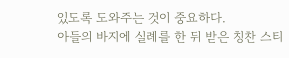있도록 도와주는 것이 중요하다.
아들의 바지에 실례를 한 뒤 받은 칭찬 스티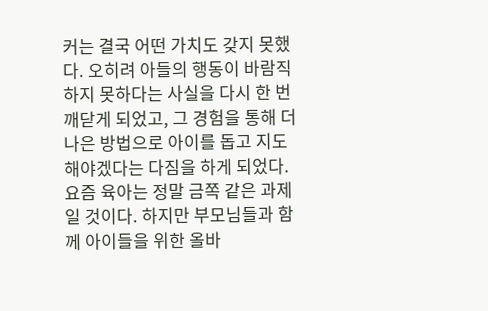커는 결국 어떤 가치도 갖지 못했다. 오히려 아들의 행동이 바람직하지 못하다는 사실을 다시 한 번 깨닫게 되었고, 그 경험을 통해 더 나은 방법으로 아이를 돕고 지도해야겠다는 다짐을 하게 되었다.
요즘 육아는 정말 금쪽 같은 과제일 것이다. 하지만 부모님들과 함께 아이들을 위한 올바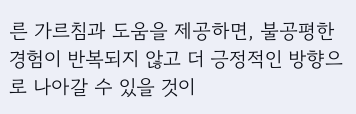른 가르침과 도움을 제공하면, 불공평한 경험이 반복되지 않고 더 긍정적인 방향으로 나아갈 수 있을 것이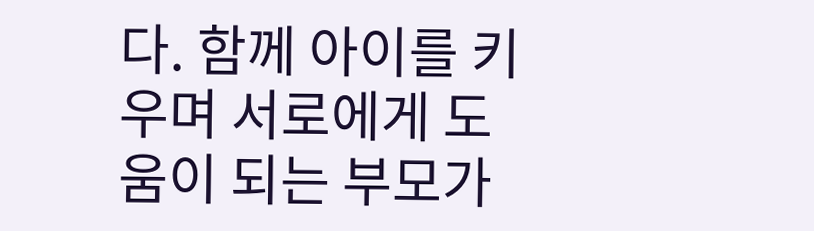다. 함께 아이를 키우며 서로에게 도움이 되는 부모가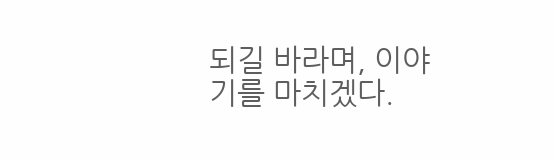되길 바라며, 이야기를 마치겠다.